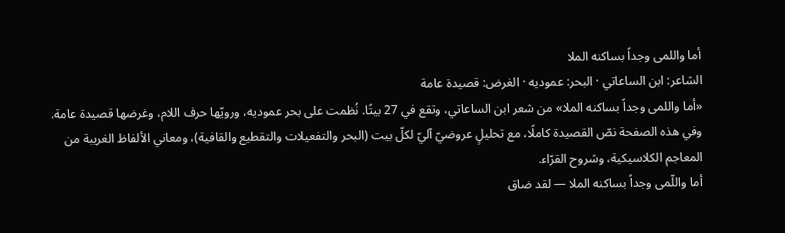أما واللمى وجداً بساكنه الملا
الشاعر: ابن الساعاتي · البحر: عموديه · الغرض: قصيدة عامة
«أما واللمى وجداً بساكنه الملا» من شعر ابن الساعاتي، وتقع في 27 بيتًا. نُظمت على بحر عموديه، ورويّها حرف اللام، وغرضها قصيدة عامة.
وفي هذه الصفحة نصّ القصيدة كاملًا، مع تحليلٍ عروضيّ آليّ لكلّ بيت (البحر والتفعيلات والتقطيع والقافية)، ومعاني الألفاظ الغريبة من المعاجم الكلاسيكية، وشروح القرّاء.
أما واللّمى وجداً بساكنه الملا — لقد ضاق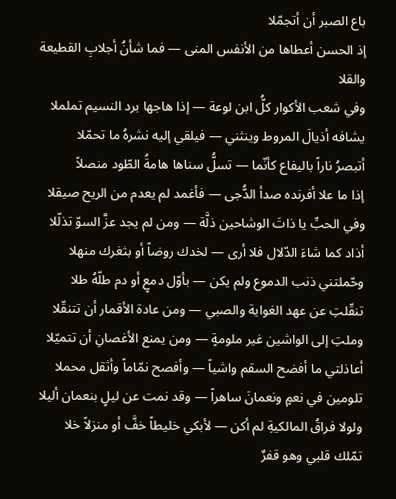باع الصبر أن أتجمّلا
إذ الحسن أعطاها من الأنفس المنى — فما شأنُ أجلابِ القطيعة والقلا
وفي شعب الأكوار كلُّ ابن لوعة — إذا هاجها برد النسيم تململا
يشافه أذيالَ المروط وينثني — فيلقي إليه نشرهُ ما تحمّلا
أتبصرُ ناراً باليفاع كأنّما — تسلُّ سناها هامةُ الطّود منصلاً
إذا ما علا أفرنده صدأ الدُّجى — فأغمد لم يعدم من الريح صيقلا
وفي الحبِّ يا ذاتَ الوشاحين ذلَّة — ومن لم يجد عزَّ السوّ تذلّلا
أذاد كما شاءَ الدّلال فلا أرى — لخدك روضاً أو بثغرك منهلا
وحّملتني ذنب الدموع ولم يكن — بأوّل دمعٍ أو دم طلّهُ طلا
تنقّلتِ عن عهد الغواية والصبي — ومن عادة الأقمار أن تتنقّلا
وملتِ إلى الواشين غير ملومةٍ — ومن يمنع الأغصانِ أن تتميّلا
أعاذلتي ما أفضح السقم واشياً — وأفصح نمّاماً وأثقل محملا
تلومين في نعمٍ ونعمانَ ساهراً — وقد نمت عن ليلٍ بنعمان أليلا
ولولا فراقُ المالكيةِ لم أكن — لأبكي خليطاً خفَّ أو منزلاً خلا
تمّلك قلبي وهو قفرٌ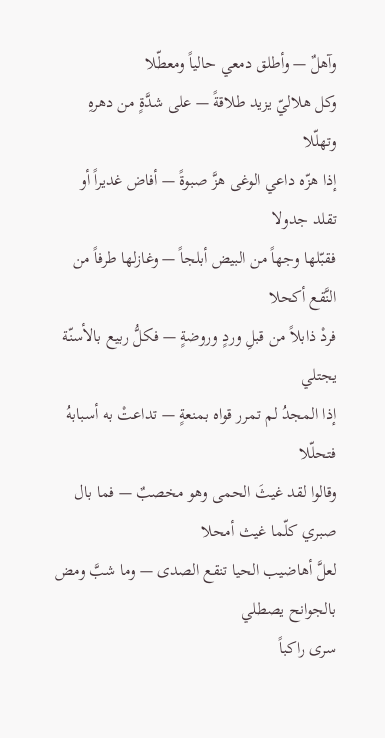وآهلٌ — وأطلق دمعي حالياً ومعطّلا
وكل هلاليّ يزيد طلاقةً — على شدَّةٍ من دهرهِ وتهلّلا
إذا هزّه داعي الوغى هزَّ صبوةً — أفاض غديراً أو تقلد جدولا
فقبّلها وجهاً من البيض أبلجاً — وغازلها طرفاً من النَّقع أكحلا
فردْ ذابلاً من قبلِ وردٍ وروضةٍ — فكلُّ ربيع بالأسنّة يجتلي
إذا المجدُ لم تمرر قواه بمنعةٍ — تداعتْ به أسبابهُ فتحلّلا
وقالوا لقد غيثَ الحمى وهو مخصبٌ — فما بال صبري كلّما غيث أمحلا
لعلَّ أهاضيب الحيا تنقع الصدى — وما شبَّ ومض بالجوانح يصطلي
سرى راكباً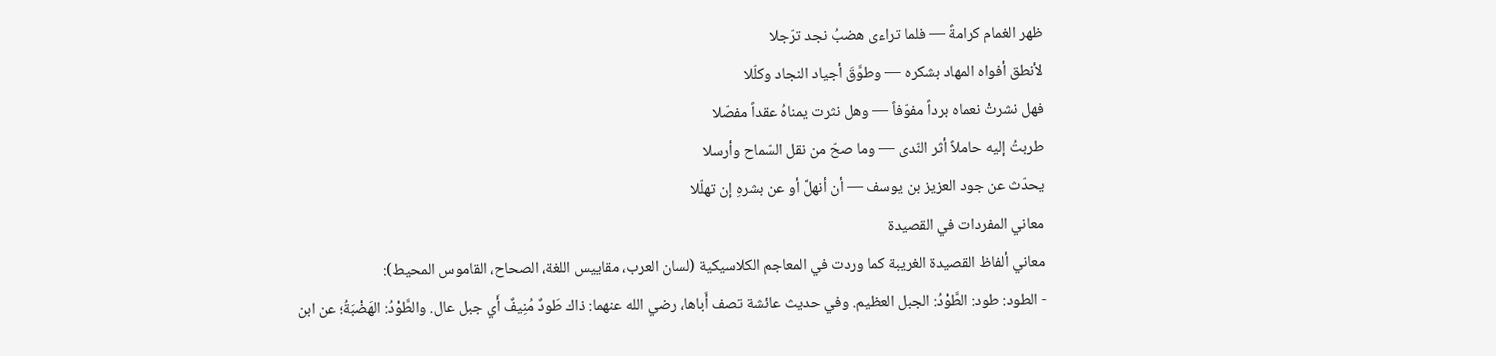ظهر الغمام كرامةً — فلما تراءى هضبُ نجد ترّجلا
لأنطق أفواه المهاد بشكره — وطوَّقَ أجياد النجاد وكلّلا
فهل نشرتْ نعماه برداً مفوّفاً — وهل نثرت يمناهُ عقداً مفصّلا
طربتُ إليه حاملاً أثر النّدى — وما صحّ من نقل السّماح وأرسلا
يحدّث عن جود العزيز بن يوسف — أن أنهلَّ أو عن بشرهِ إن تهلّلا
معاني المفردات في القصيدة
معاني ألفاظ القصيدة الغريبة كما وردت في المعاجم الكلاسيكية (لسان العرب، مقاييس اللغة، الصحاح، القاموس المحيط):
- الطود: طود: الطَّوْدُ: الجبل العظيم. وفي حديث عائشة تصف أَباها، رضي الله عنهما: ذاك طَودٌ مُنِيفٌ أَي جبل عال. والطَّوْدُ: الهَضْبَةُ؛ عن ابن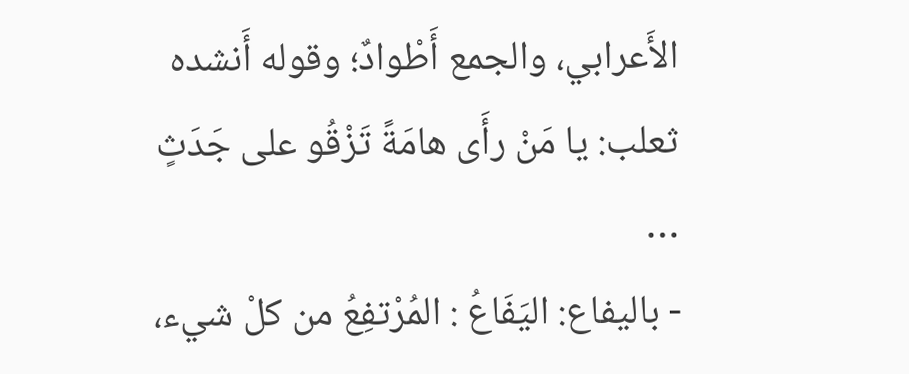الأَعرابي، والجمع أَطْوادٌ؛ وقوله أَنشده ثعلب: يا مَنْ رأَى هامَةً تَزْقُو على جَدَثٍ …
- باليفاع: اليَفَاعُ : المُرْتفِعُ من كلْ شيء،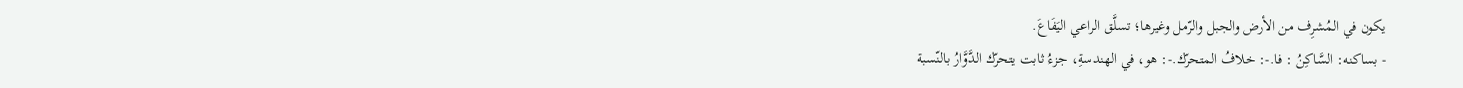يكون في المُشرِف من الأرض والجبل والرّمل وغيرها؛ تسلَّق الراعي اليَفَاعَ.
- بساكنه: السَّاكِنُ : فا.-: خلافُ المتحرّك.-: هو، في الهندسةِ، جزءُ ثابت يتحرّك الدَّوَّارُ بالنّسبة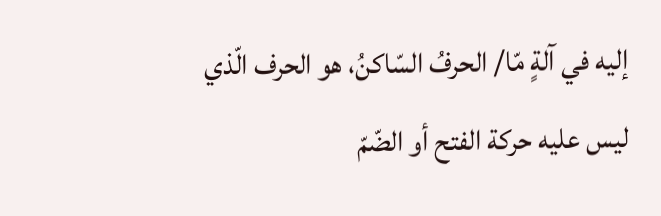إليه في آلةٍ مّا/ الحرفُ السّاكنُ، هو الحرف الّذي ليس عليه حركة الفتح أو الضّمّ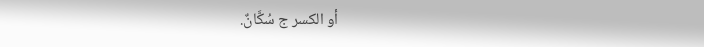أو الكسر ج سُكَّانٌ.